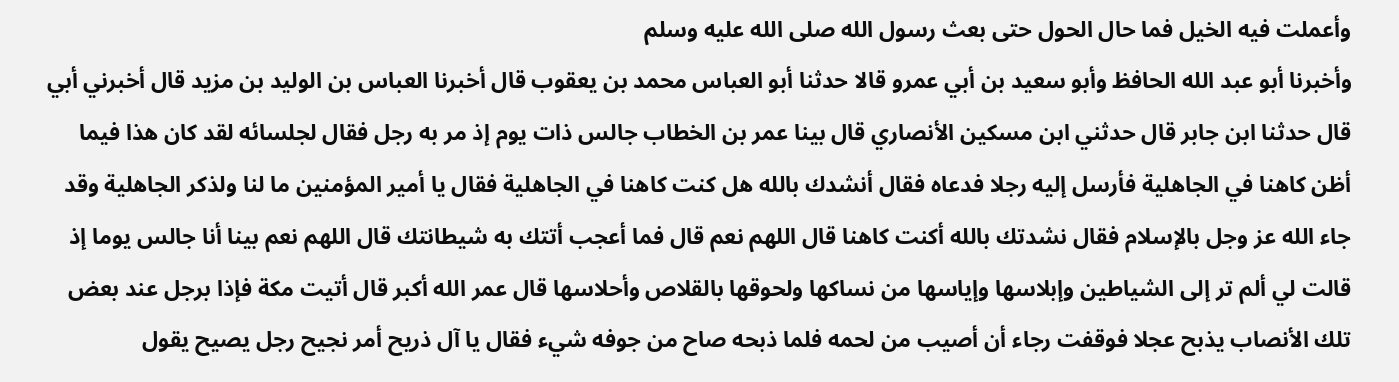وأعملت فيه الخيل فما حال الحول حتى بعث رسول الله صلى الله عليه وسلم
وأخبرنا أبو عبد الله الحافظ وأبو سعيد بن أبي عمرو قالا حدثنا أبو العباس محمد بن يعقوب قال أخبرنا العباس بن الوليد بن مزيد قال أخبرني أبي قال حدثنا ابن جابر قال حدثني ابن مسكين الأنصاري قال بينا عمر بن الخطاب جالس ذات يوم إذ مر به رجل فقال لجلسائه لقد كان هذا فيما أظن كاهنا في الجاهلية فأرسل إليه رجلا فدعاه فقال أنشدك بالله هل كنت كاهنا في الجاهلية فقال يا أمير المؤمنين ما لنا ولذكر الجاهلية وقد جاء الله عز وجل بالإسلام فقال نشدتك بالله أكنت كاهنا قال اللهم نعم قال فما أعجب أتتك به شيطانتك قال اللهم نعم بينا أنا جالس يوما إذ قالت لي ألم تر إلى الشياطين وإبلاسها وإياسها من نساكها ولحوقها بالقلاص وأحلاسها قال عمر الله أكبر قال أتيت مكة فإذا برجل عند بعض تلك الأنصاب يذبح عجلا فوقفت رجاء أن أصيب من لحمه فلما ذبحه صاح من جوفه شيء فقال يا آل ذريح أمر نجيح رجل يصيح يقول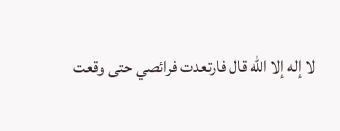لا إله إلا الله قال فارتعدت فرائصي حتى وقعت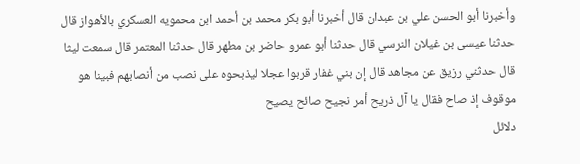وأخبرنا أبو الحسن علي بن عبدان قال أخبرنا أبو بكر محمد بن أحمد ابن محمويه العسكري بالأهواز قال حدثنا عيسى بن غيلان النرسي قال حدثنا أبو عمرو حاضر بن مطهر قال حدثنا المعتمر قال سمعت ليثا قال حدثني رزيق عن مجاهد قال إن بني غفار قربوا عجلا ليذبحوه على نصب من أنصابهم فبينا هو موقوف إذ صاح فقال يا آل ذريح أمر نجيح صائح يصيح
دلائل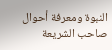النبوة ومعرفة أحوال صاحب الشريعة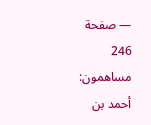— صفحة 246
مساهمون: أحمد بن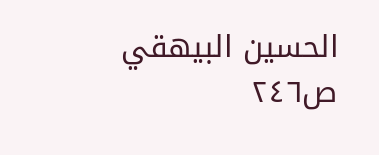الحسين البيهقي
ص٢٤٦